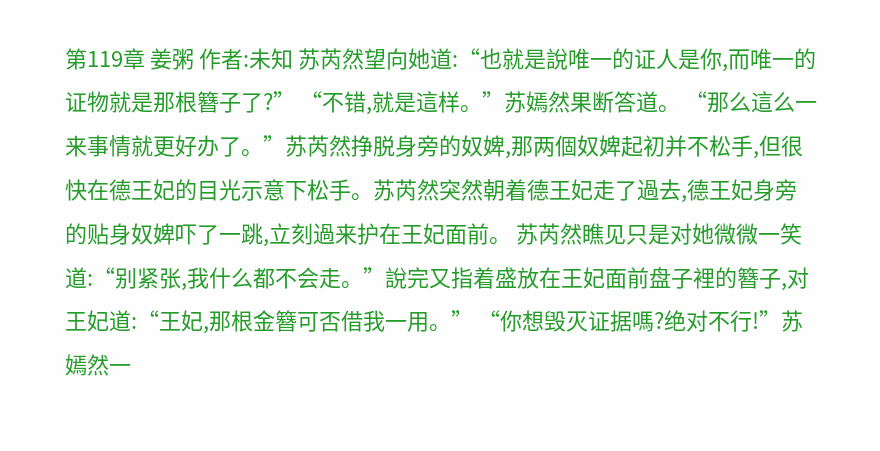第119章 姜粥 作者:未知 苏芮然望向她道:“也就是說唯一的证人是你,而唯一的证物就是那根簪子了?” “不错,就是這样。”苏嫣然果断答道。 “那么這么一来事情就更好办了。”苏芮然挣脱身旁的奴婢,那两個奴婢起初并不松手,但很快在德王妃的目光示意下松手。苏芮然突然朝着德王妃走了過去,德王妃身旁的贴身奴婢吓了一跳,立刻過来护在王妃面前。 苏芮然瞧见只是对她微微一笑道:“别紧张,我什么都不会走。”說完又指着盛放在王妃面前盘子裡的簪子,对王妃道:“王妃,那根金簪可否借我一用。” “你想毁灭证据嗎?绝对不行!”苏嫣然一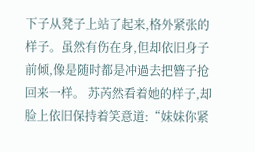下子从凳子上站了起来,格外紧张的样子。虽然有伤在身,但却依旧身子前倾,像是随时都是冲過去把簪子抢回来一样。 苏芮然看着她的样子,却脸上依旧保持着笑意道:“妹妹你紧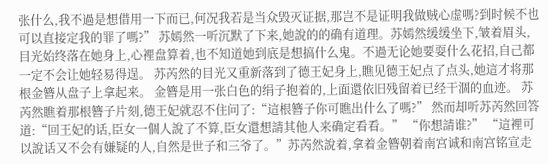张什么,我不過是想借用一下而已,何况我若是当众毁灭证据,那岂不是证明我做贼心虚嗎?到时候不也可以直接定我的罪了嗎?” 苏嫣然一听沉默了下来,她說的的确有道理。苏嫣然缓缓坐下,皱着眉头,目光始终落在她身上,心裡盘算着,也不知道她到底是想搞什么鬼。不過无论她要耍什么花招,自己都一定不会让她轻易得逞。 苏芮然的目光又重新落到了德王妃身上,瞧见德王妃点了点头,她這才将那根金簪从盘子上拿起来。 金簪是用一张白色的绢子抱着的,上面還依旧残留着已经干涸的血迹。 苏芮然瞧着那根簪子片刻,德王妃就忍不住问了:“這根簪子你可瞧出什么了嗎?” 然而却听苏芮然回答道:“回王妃的话,臣女一個人說了不算,臣女還想請其他人来确定看看。” “你想請谁?” “這裡可以說话又不会有嫌疑的人,自然是世子和三爷了。”苏芮然說着,拿着金簪朝着南宫诚和南宫铭宣走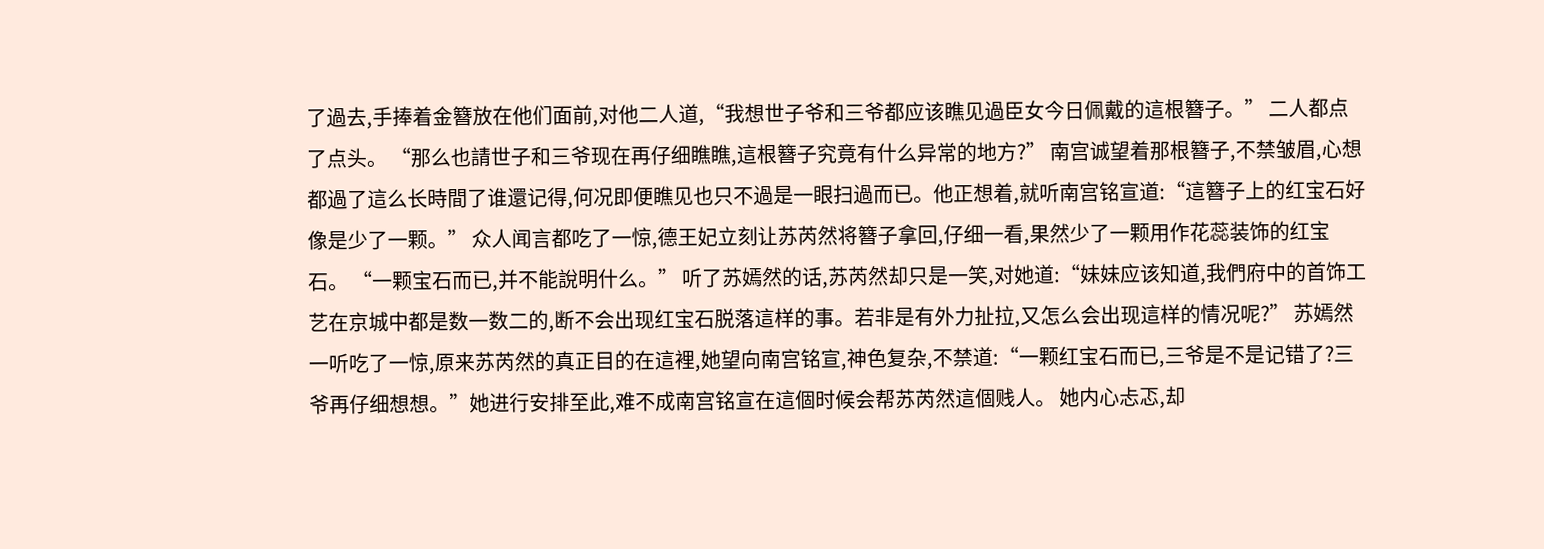了過去,手捧着金簪放在他们面前,对他二人道,“我想世子爷和三爷都应该瞧见過臣女今日佩戴的這根簪子。” 二人都点了点头。 “那么也請世子和三爷现在再仔细瞧瞧,這根簪子究竟有什么异常的地方?” 南宫诚望着那根簪子,不禁皱眉,心想都過了這么长時間了谁還记得,何况即便瞧见也只不過是一眼扫過而已。他正想着,就听南宫铭宣道:“這簪子上的红宝石好像是少了一颗。” 众人闻言都吃了一惊,德王妃立刻让苏芮然将簪子拿回,仔细一看,果然少了一颗用作花蕊装饰的红宝石。 “一颗宝石而已,并不能說明什么。” 听了苏嫣然的话,苏芮然却只是一笑,对她道:“妹妹应该知道,我們府中的首饰工艺在京城中都是数一数二的,断不会出现红宝石脱落這样的事。若非是有外力扯拉,又怎么会出现這样的情况呢?” 苏嫣然一听吃了一惊,原来苏芮然的真正目的在這裡,她望向南宫铭宣,神色复杂,不禁道:“一颗红宝石而已,三爷是不是记错了?三爷再仔细想想。”她进行安排至此,难不成南宫铭宣在這個时候会帮苏芮然這個贱人。 她内心忐忑,却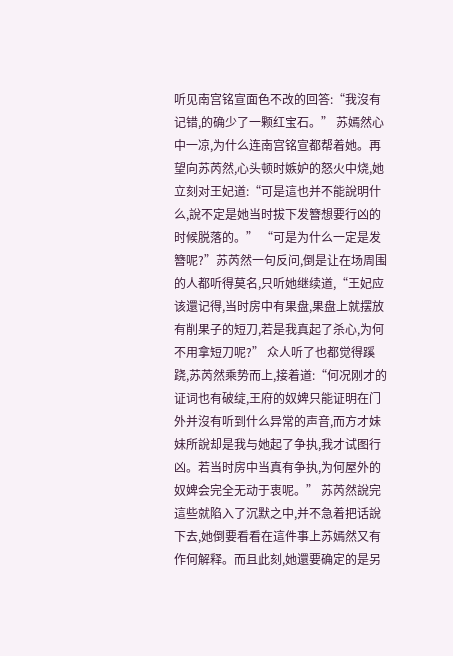听见南宫铭宣面色不改的回答:“我沒有记错,的确少了一颗红宝石。” 苏嫣然心中一凉,为什么连南宫铭宣都帮着她。再望向苏芮然,心头顿时嫉妒的怒火中烧,她立刻对王妃道:“可是這也并不能說明什么,說不定是她当时拔下发簪想要行凶的时候脱落的。” “可是为什么一定是发簪呢?”苏芮然一句反问,倒是让在场周围的人都听得莫名,只听她继续道,“王妃应该還记得,当时房中有果盘,果盘上就摆放有削果子的短刀,若是我真起了杀心,为何不用拿短刀呢?” 众人听了也都觉得蹊跷,苏芮然乘势而上,接着道:“何况刚才的证词也有破绽,王府的奴婢只能证明在门外并沒有听到什么异常的声音,而方才妹妹所說却是我与她起了争执,我才试图行凶。若当时房中当真有争执,为何屋外的奴婢会完全无动于衷呢。” 苏芮然說完這些就陷入了沉默之中,并不急着把话說下去,她倒要看看在這件事上苏嫣然又有作何解释。而且此刻,她還要确定的是另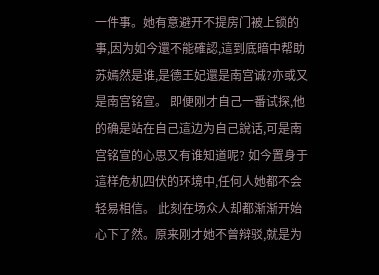一件事。她有意避开不提房门被上锁的事,因为如今還不能確認,這到底暗中帮助苏嫣然是谁,是德王妃還是南宫诚?亦或又是南宫铭宣。 即便刚才自己一番试探,他的确是站在自己這边为自己說话,可是南宫铭宣的心思又有谁知道呢? 如今置身于這样危机四伏的环境中,任何人她都不会轻易相信。 此刻在场众人却都渐渐开始心下了然。原来刚才她不曾辩驳,就是为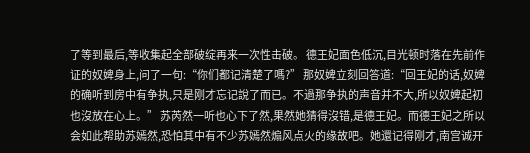了等到最后,等收集起全部破绽再来一次性击破。 德王妃面色低沉,目光顿时落在先前作证的奴婢身上,问了一句:“你们都记清楚了嗎?” 那奴婢立刻回答道:“回王妃的话,奴婢的确听到房中有争执,只是刚才忘记說了而已。不過那争执的声音并不大,所以奴婢起初也沒放在心上。” 苏芮然一听也心下了然,果然她猜得沒错,是德王妃。而德王妃之所以会如此帮助苏嫣然,恐怕其中有不少苏嫣然煽风点火的缘故吧。她還记得刚才,南宫诚开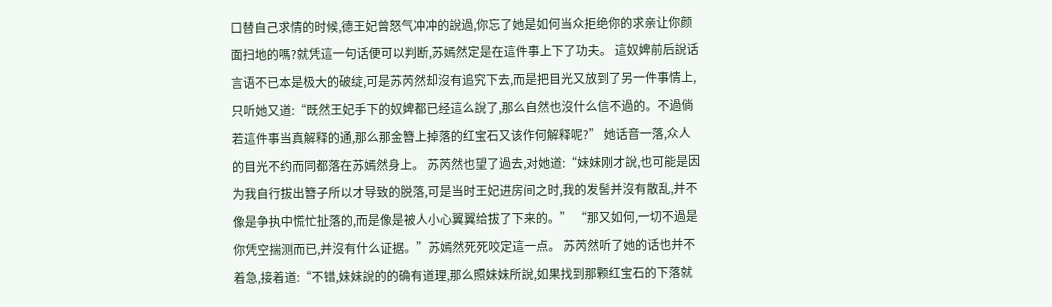口替自己求情的时候,德王妃曾怒气冲冲的說過,你忘了她是如何当众拒绝你的求亲让你颜面扫地的嗎?就凭這一句话便可以判断,苏嫣然定是在這件事上下了功夫。 這奴婢前后說话言语不已本是极大的破绽,可是苏芮然却沒有追究下去,而是把目光又放到了另一件事情上,只听她又道:“既然王妃手下的奴婢都已经這么說了,那么自然也沒什么信不過的。不過倘若這件事当真解释的通,那么那金簪上掉落的红宝石又该作何解释呢?” 她话音一落,众人的目光不约而同都落在苏嫣然身上。 苏芮然也望了過去,对她道:“妹妹刚才說,也可能是因为我自行拔出簪子所以才导致的脱落,可是当时王妃进房间之时,我的发髻并沒有散乱,并不像是争执中慌忙扯落的,而是像是被人小心翼翼给拔了下来的。” “那又如何,一切不過是你凭空揣测而已,并沒有什么证据。”苏嫣然死死咬定這一点。 苏芮然听了她的话也并不着急,接着道:“不错,妹妹說的的确有道理,那么照妹妹所說,如果找到那颗红宝石的下落就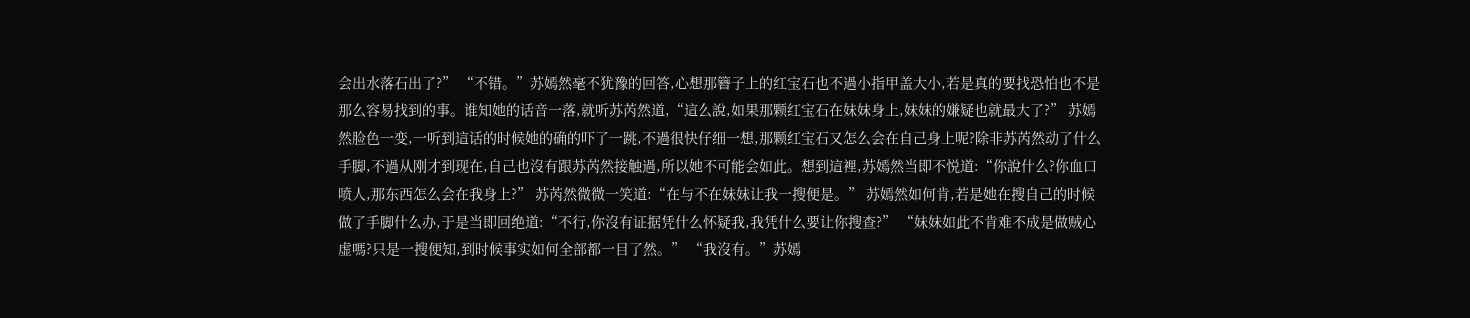会出水落石出了?” “不错。”苏嫣然毫不犹豫的回答,心想那簪子上的红宝石也不過小指甲盖大小,若是真的要找恐怕也不是那么容易找到的事。谁知她的话音一落,就听苏芮然道,“這么說,如果那颗红宝石在妹妹身上,妹妹的嫌疑也就最大了?” 苏嫣然脸色一变,一听到這话的时候她的确的吓了一跳,不過很快仔细一想,那颗红宝石又怎么会在自己身上呢?除非苏芮然动了什么手脚,不過从刚才到现在,自己也沒有跟苏芮然接触過,所以她不可能会如此。想到這裡,苏嫣然当即不悦道:“你說什么?你血口喷人,那东西怎么会在我身上?” 苏芮然微微一笑道:“在与不在妹妹让我一搜便是。” 苏嫣然如何肯,若是她在搜自己的时候做了手脚什么办,于是当即回绝道:“不行,你沒有证据凭什么怀疑我,我凭什么要让你搜查?” “妹妹如此不肯难不成是做贼心虚嗎?只是一搜便知,到时候事实如何全部都一目了然。” “我沒有。”苏嫣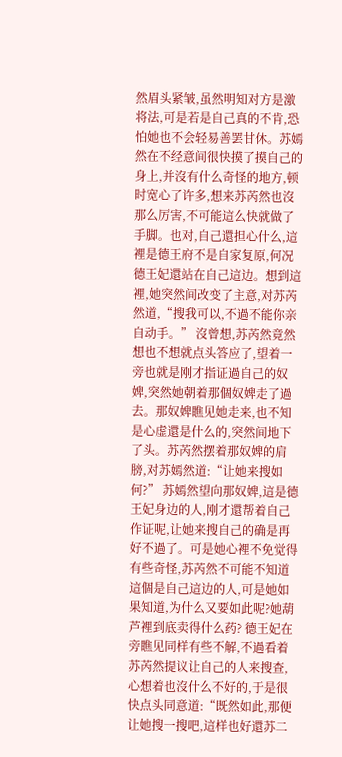然眉头紧皱,虽然明知对方是激将法,可是若是自己真的不肯,恐怕她也不会轻易善罢甘休。苏嫣然在不经意间很快摸了摸自己的身上,并沒有什么奇怪的地方,顿时宽心了许多,想来苏芮然也沒那么厉害,不可能這么快就做了手脚。也对,自己還担心什么,這裡是德王府不是自家复原,何况德王妃還站在自己這边。想到這裡,她突然间改变了主意,对苏芮然道,“搜我可以,不過不能你亲自动手。” 沒曾想,苏芮然竟然想也不想就点头答应了,望着一旁也就是刚才指证過自己的奴婢,突然她朝着那個奴婢走了過去。那奴婢瞧见她走来,也不知是心虚還是什么的,突然间地下了头。苏芮然摆着那奴婢的肩膀,对苏嫣然道:“让她来搜如何?” 苏嫣然望向那奴婢,這是德王妃身边的人,刚才還帮着自己作证呢,让她来搜自己的确是再好不過了。可是她心裡不免觉得有些奇怪,苏芮然不可能不知道這個是自己這边的人,可是她如果知道,为什么又要如此呢?她葫芦裡到底卖得什么药? 德王妃在旁瞧见同样有些不解,不過看着苏芮然提议让自己的人来搜查,心想着也沒什么不好的,于是很快点头同意道:“既然如此,那便让她搜一搜吧,這样也好還苏二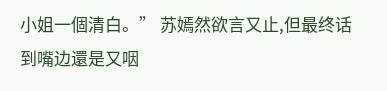小姐一個清白。” 苏嫣然欲言又止,但最终话到嘴边還是又咽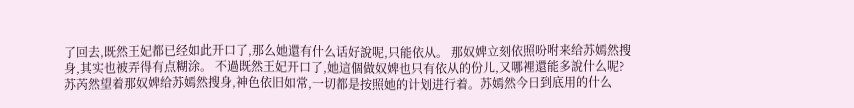了回去,既然王妃都已经如此开口了,那么她還有什么话好說呢,只能依从。 那奴婢立刻依照吩咐来给苏嫣然搜身,其实也被弄得有点糊涂。 不過既然王妃开口了,她這個做奴婢也只有依从的份儿,又哪裡還能多說什么呢? 苏芮然望着那奴婢给苏嫣然搜身,神色依旧如常,一切都是按照她的计划进行着。苏嫣然今日到底用的什么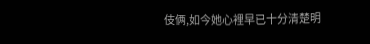伎俩,如今她心裡早已十分清楚明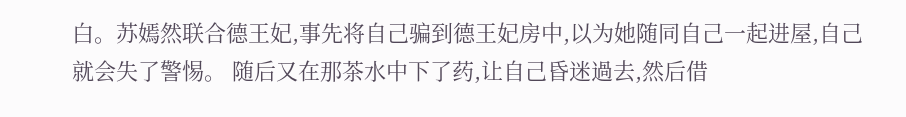白。苏嫣然联合德王妃,事先将自己骗到德王妃房中,以为她随同自己一起进屋,自己就会失了警惕。 随后又在那茶水中下了药,让自己昏迷過去,然后借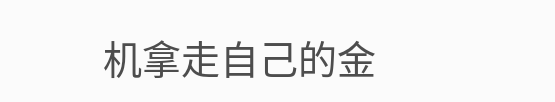机拿走自己的金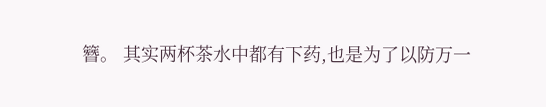簪。 其实两杯茶水中都有下药,也是为了以防万一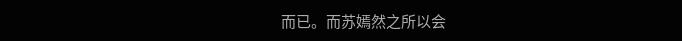而已。而苏嫣然之所以会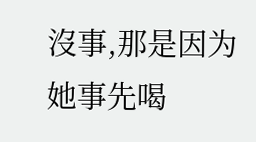沒事,那是因为她事先喝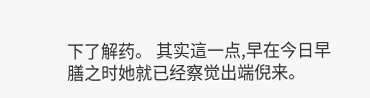下了解药。 其实這一点,早在今日早膳之时她就已经察觉出端倪来。